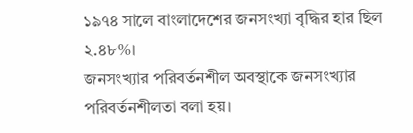১৯৭৪ সালে বাংলাদেশের জনসংখ্যা বৃদ্ধির হার ছিল ২.৪৮%।
জনসংখ্যার পরিবর্তনশীল অবস্থাকে জনসংখ্যার পরিবর্তনশীলতা বলা হয়।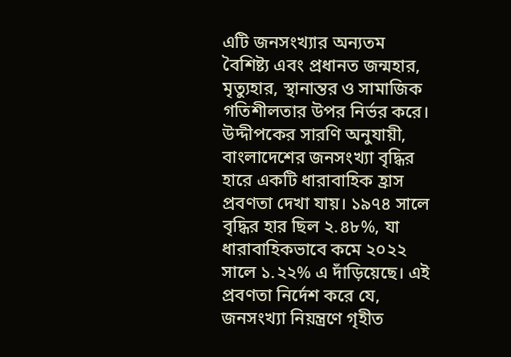এটি জনসংখ্যার অন্যতম বৈশিষ্ট্য এবং প্রধানত জন্মহার, মৃত্যুহার, স্থানান্তর ও সামাজিক গতিশীলতার উপর নির্ভর করে।
উদ্দীপকের সারণি অনুযায়ী, বাংলাদেশের জনসংখ্যা বৃদ্ধির হারে একটি ধারাবাহিক হ্রাস প্রবণতা দেখা যায়। ১৯৭৪ সালে বৃদ্ধির হার ছিল ২.৪৮%, যা ধারাবাহিকভাবে কমে ২০২২ সালে ১.২২% এ দাঁড়িয়েছে। এই প্রবণতা নির্দেশ করে যে, জনসংখ্যা নিয়ন্ত্রণে গৃহীত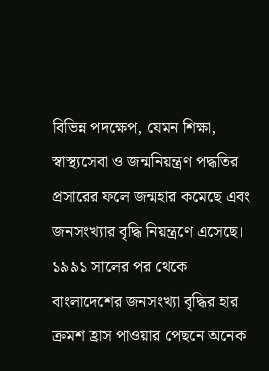বিভিন্ন পদক্ষেপ, যেমন শিক্ষা, স্বাস্থ্যসেবা ও জন্মনিয়ন্ত্রণ পদ্ধতির প্রসারের ফলে জন্মহার কমেছে এবং জনসংখ্যার বৃদ্ধি নিয়ন্ত্রণে এসেছে।
১৯৯১ সালের পর থেকে বাংলাদেশের জনসংখ্যা বৃদ্ধির হার ক্রমশ হ্রাস পাওয়ার পেছনে অনেক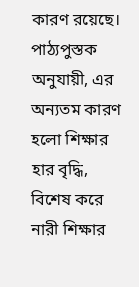কারণ রয়েছে। পাঠ্যপুস্তক অনুযায়ী, এর অন্যতম কারণ হলো শিক্ষার হার বৃদ্ধি, বিশেষ করে নারী শিক্ষার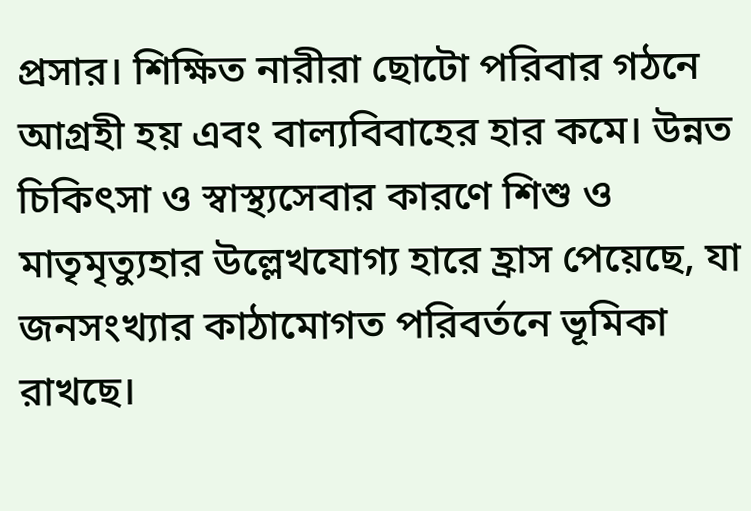প্রসার। শিক্ষিত নারীরা ছোটো পরিবার গঠনে আগ্রহী হয় এবং বাল্যবিবাহের হার কমে। উন্নত চিকিৎসা ও স্বাস্থ্যসেবার কারণে শিশু ও মাতৃমৃত্যুহার উল্লেখযোগ্য হারে হ্রাস পেয়েছে, যা জনসংখ্যার কাঠামোগত পরিবর্তনে ভূমিকা রাখছে।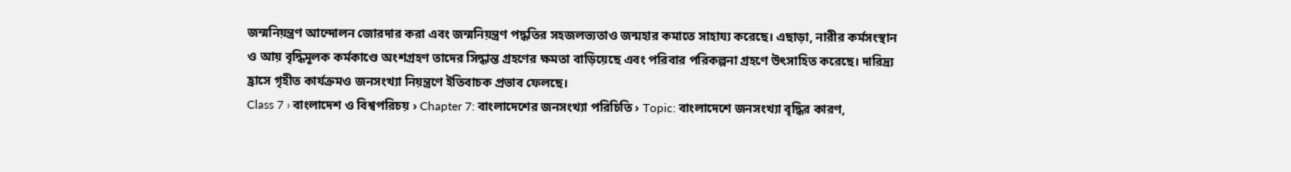জন্মনিয়ন্ত্রণ আন্দোলন জোরদার করা এবং জন্মনিয়ন্ত্রণ পদ্ধতির সহজলভ্যতাও জন্মহার কমাতে সাহায্য করেছে। এছাড়া, নারীর কর্মসংস্থান ও আয় বৃদ্ধিমূলক কর্মকাণ্ডে অংশগ্রহণ তাদের সিদ্ধান্ত গ্রহণের ক্ষমতা বাড়িয়েছে এবং পরিবার পরিকল্পনা গ্রহণে উৎসাহিত করেছে। দারিদ্র্য হ্রাসে গৃহীত কার্যক্রমও জনসংখ্যা নিয়ন্ত্রণে ইতিবাচক প্রভাব ফেলছে।
Class 7 › বাংলাদেশ ও বিশ্বপরিচয় › Chapter 7: বাংলাদেশের জনসংখ্যা পরিচিতি › Topic: বাংলাদেশে জনসংখ্যা বৃদ্ধির কারণ,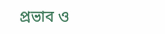প্রভাব ও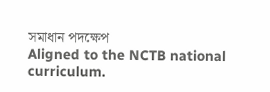সমাধান পদক্ষেপ
Aligned to the NCTB national curriculum.